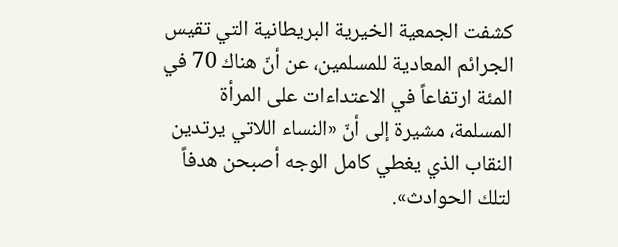كشفت الجمعية الخيرية البريطانية التي تقيس الجرائم المعادية للمسلمين، عن أنّ هناك 70 في المئة ارتفاعاً في الاعتداءات على المرأة المسلمة، مشيرة إلى أنّ «النساء اللاتي يرتدين النقاب الذي يغطي كامل الوجه أصبحن هدفاً لتلك الحوادث».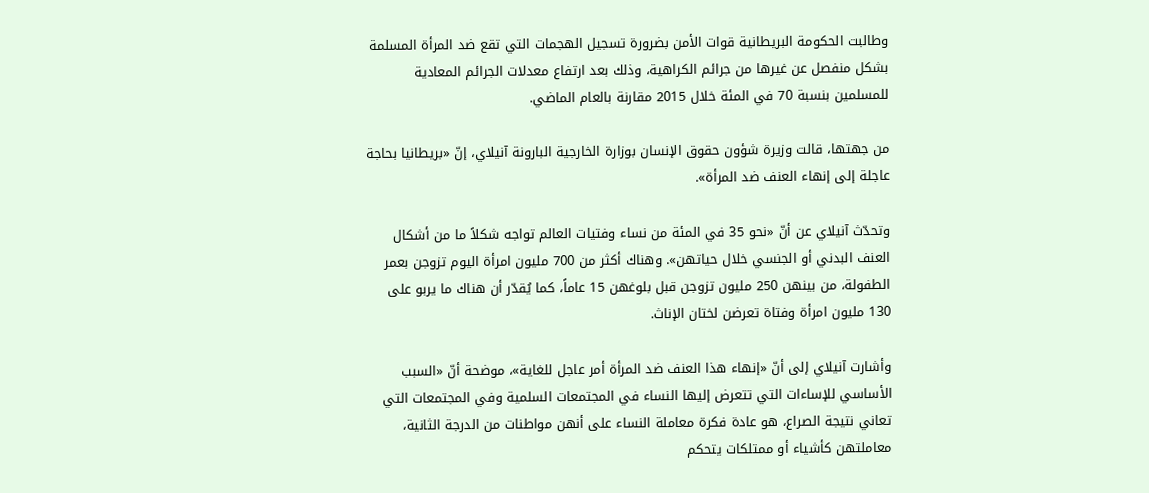وطالبت الحكومة البريطانية قوات الأمن بضرورة تسجيل الهجمات التي تقع ضد المرأة المسلمة بشكل منفصل عن غيرها من جرائم الكراهية، وذلك بعد ارتفاع معدلات الجرائم المعادية للمسلمين بنسبة 70 في المئة خلال 2015 مقارنة بالعام الماضي.

من جهتها، قالت وزيرة شؤون حقوق الإنسان بوزارة الخارجية البارونة آنيلاي، إنّ «بريطانيا بحاجة عاجلة إلى إنهاء العنف ضد المرأة».

وتحدّث آنيلاي عن أنّ «نحو 35 في المئة من نساء وفتيات العالم تواجه شكلاً ما من أشكال العنف البدني أو الجنسي خلال حياتهن». وهناك أكثر من 700 مليون امرأة اليوم تزوجن بعمر الطفولة، من بينهن 250 مليون تزوجن قبل بلوغهن 15 عاماً، كما يُقدّر أن هناك ما يربو على 130 مليون امرأة وفتاة تعرضن لختان الإناث.

وأشارت آنيلاي إلى أنّ «إنهاء هذا العنف ضد المرأة أمر عاجل للغاية»، موضحة أنّ «السبب الأساسي للإساءات التي تتعرض إليها النساء في المجتمعات السلمية وفي المجتمعات التي تعاني نتيجة الصراع، هو عادة فكرة معاملة النساء على أنهن مواطنات من الدرجة الثانية، معاملتهن كأشياء أو ممتلكات يتحكم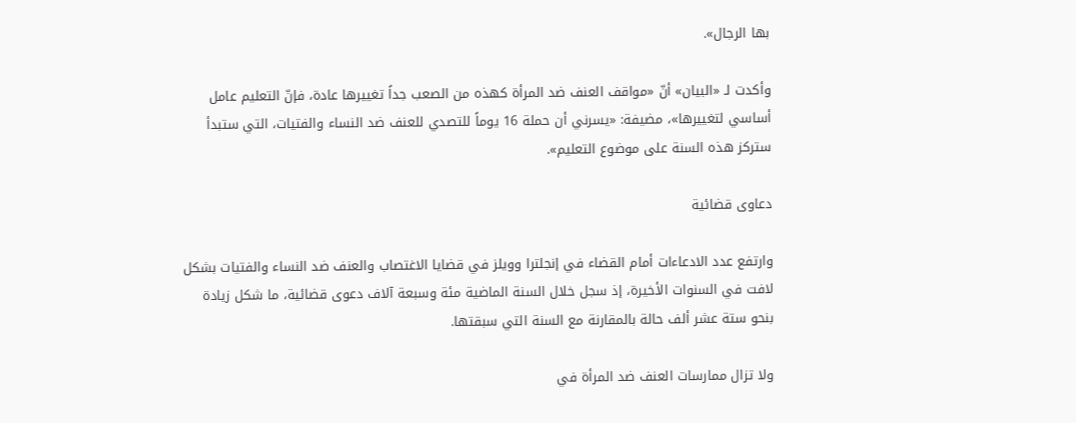بها الرجال».

وأكدت لـ «البيان» أنّ «مواقف العنف ضد المرأة كهذه من الصعب جداً تغييرها عادة، فإنّ التعليم عامل أساسي لتغييرها»، مضيفة: «يسرني أن حملة 16 يوماً للتصدي للعنف ضد النساء والفتيات، التي ستبدأ ستركز هذه السنة على موضوع التعليم».

دعاوى قضائية

وارتفع عدد الادعاءات أمام القضاء في إنجلترا وويلز في قضايا الاغتصاب والعنف ضد النساء والفتيات بشكل لافت في السنوات الأخيرة، إذ سجل خلال السنة الماضية مئة وسبعة آلاف دعوى قضائية، ما شكل زيادة بنحو ستة عشر ألف حالة بالمقارنة مع السنة التي سبقتها.

ولا تزال ممارسات العنف ضد المرأة في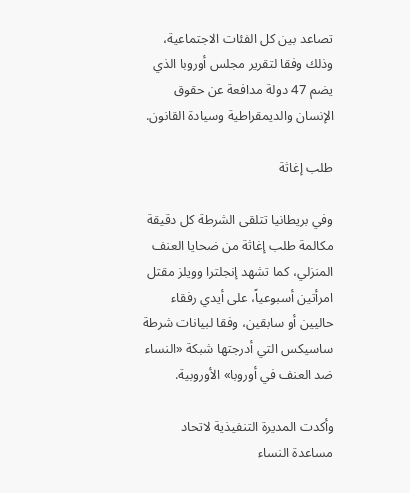تصاعد بين كل الفئات الاجتماعية، وذلك وفقا لتقرير مجلس أوروبا الذي يضم 47 دولة مدافعة عن حقوق الإنسان والديمقراطية وسيادة القانون.

طلب إغاثة

وفي بريطانيا تتلقى الشرطة كل دقيقة مكالمة طلب إغاثة من ضحايا العنف المنزلي، كما تشهد إنجلترا وويلز مقتل امرأتين أسبوعياً، على أيدي رفقاء حاليين أو سابقين، وفقا لبيانات شرطة ساسيكس التي أدرجتها شبكة «النساء ضد العنف في أوروبا» الأوروبية.

وأكدت المديرة التنفيذية لاتحاد مساعدة النساء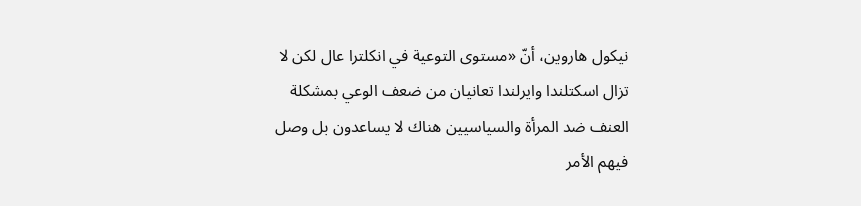نيكول هاروين، أنّ «مستوى التوعية في انكلترا عال لكن لا تزال اسكتلندا وايرلندا تعانيان من ضعف الوعي بمشكلة العنف ضد المرأة والسياسيين هناك لا يساعدون بل وصل فيهم الأمر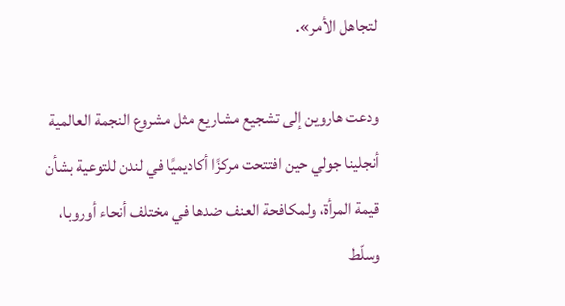لتجاهل الأمر».

ودعت هاروين إلى تشجيع مشاريع مثل مشروع النجمة العالمية أنجلينا جولي حين افتتحت مركزًا أكاديميًا في لندن للتوعية بشأن قيمة المرأة، ولمكافحة العنف ضدها في مختلف أنحاء أوروبا، وسلّط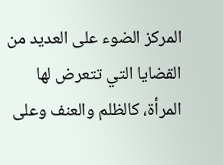المركز الضوء على العديد من القضايا التي تتعرض لها المرأة، كالظلم والعنف وعلى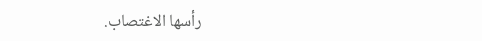رأسها الاغتصاب.